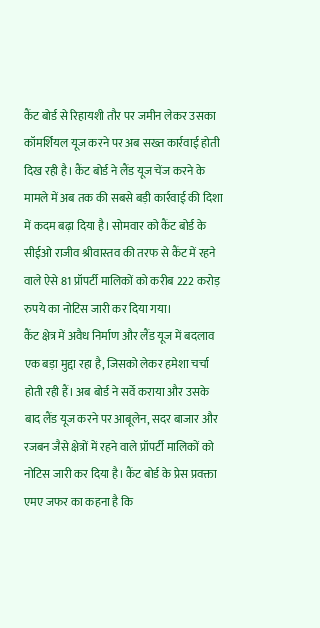कैंट बोर्ड से रिहायशी तौर पर जमीन लेकर उसका कॉमर्शियल यूज करने पर अब सख्त कार्रवाई होती दिख रही है। कैंट बोर्ड ने लैंड यूज चेंज करने के मामले में अब तक की सबसे बड़ी कार्रवाई की दिशा में कदम बढ़ा दिया है। सोमवार को कैंट बोर्ड के सीईओ राजीव श्रीवास्तव की तरफ से कैंट में रहने वाले ऐसे 81 प्रॉपर्टी मालिकों को करीब 222 करोड़ रुपये का नोटिस जारी कर दिया गया।
कैंट क्षेत्र में अवैध निर्माण और लैंड यूज में बदलाव एक बड़ा मुद्दा रहा है, जिसको लेकर हमेशा चर्चा होती रही हैं। अब बोर्ड ने सर्वे कराया और उसके बाद लैंड यूज करने पर आबूलेन, सदर बाजार और रजबन जैसे क्षेत्रों में रहने वाले प्रॉपर्टी मालिकों को नोटिस जारी कर दिया है। कैंट बोर्ड के प्रेस प्रवक्ता एमए जफर का कहना है कि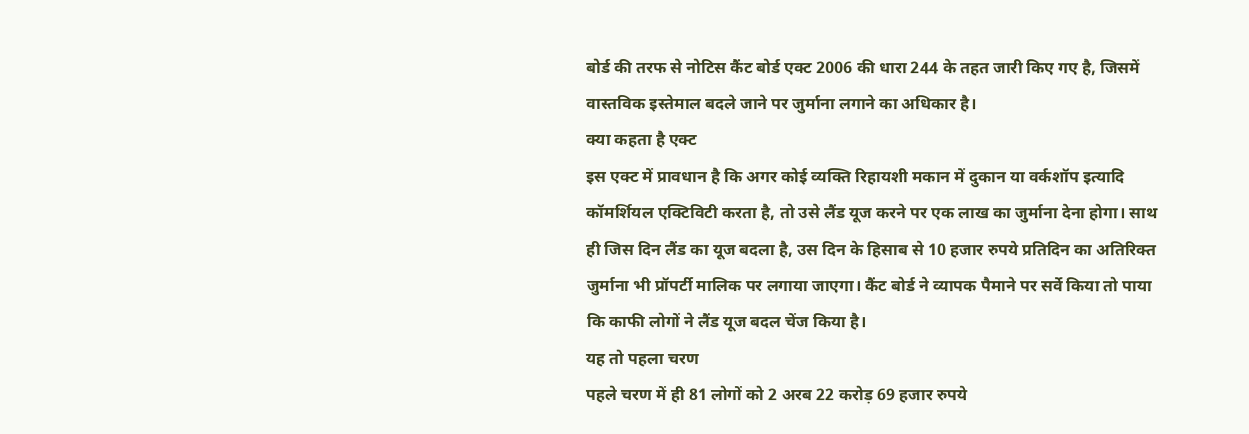बोर्ड की तरफ से नोटिस कैंट बोर्ड एक्ट 2006 की धारा 244 के तहत जारी किए गए है, जिसमें वास्तविक इस्तेमाल बदले जाने पर जुर्माना लगाने का अधिकार है।
क्या कहता है एक्ट
इस एक्ट में प्रावधान है कि अगर कोई व्यक्ति रिहायशी मकान में दुकान या वर्कशॉप इत्यादि कॉमर्शियल एक्टिविटी करता है, तो उसे लैंड यूज करने पर एक लाख का जुर्माना देना होगा। साथ ही जिस दिन लैंड का यूज बदला है, उस दिन के हिसाब से 10 हजार रुपये प्रतिदिन का अतिरिक्त जुर्माना भी प्रॉपर्टी मालिक पर लगाया जाएगा। कैंट बोर्ड ने व्यापक पैमाने पर सर्वे किया तो पाया कि काफी लोगों ने लैंड यूज बदल चेंज किया है।
यह तो पहला चरण
पहले चरण में ही 81 लोगों को 2 अरब 22 करोड़ 69 हजार रुपये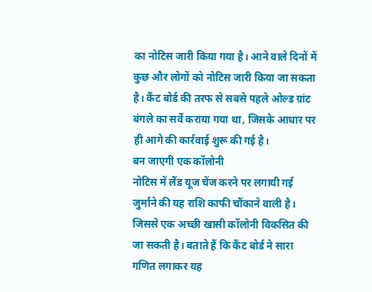का नोटिस जारी किया गया है। आने वाले दिनों में कुछ और लोगों को नोटिस जारी किया जा सकता है। कैंट बोर्ड की तरफ से सबसे पहले ओल्ड ग्रांट बंगले का सर्वे कराया गया था, जिसके आधार पर ही आगे की कार्रवाई शुरू की गई है।
बन जाएगी एक कॉलोनी
नोटिस में लैंड यूज चेंज करने पर लगायी गई जुर्माने की यह राशि काफी चौंकाने वाली है। जिससे एक अच्छी खासी कॉलोनी विकसित की जा सकती है। बताते हैं कि कैंट बोर्ड ने सारा गणित लगाकर यह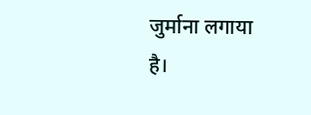जुर्माना लगाया है।